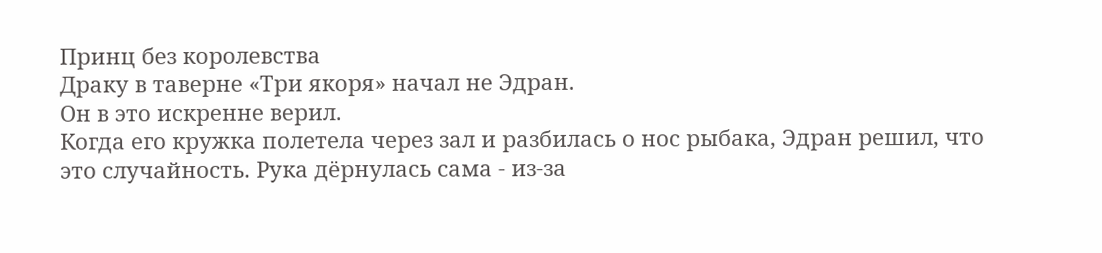Принц без королевства
Драку в таверне «Три якоря» начал не Эдран.
Он в это искренне верил.
Когда его кружка полетела через зал и разбилась о нос рыбака, Эдран решил, что это случайность. Рука дёрнулась сама - из-за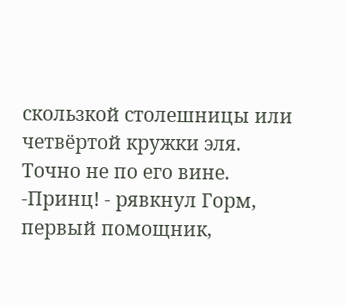скользкой столешницы или четвёртой кружки эля. Точно не по его вине.
-Принц! - рявкнул Горм, первый помощник,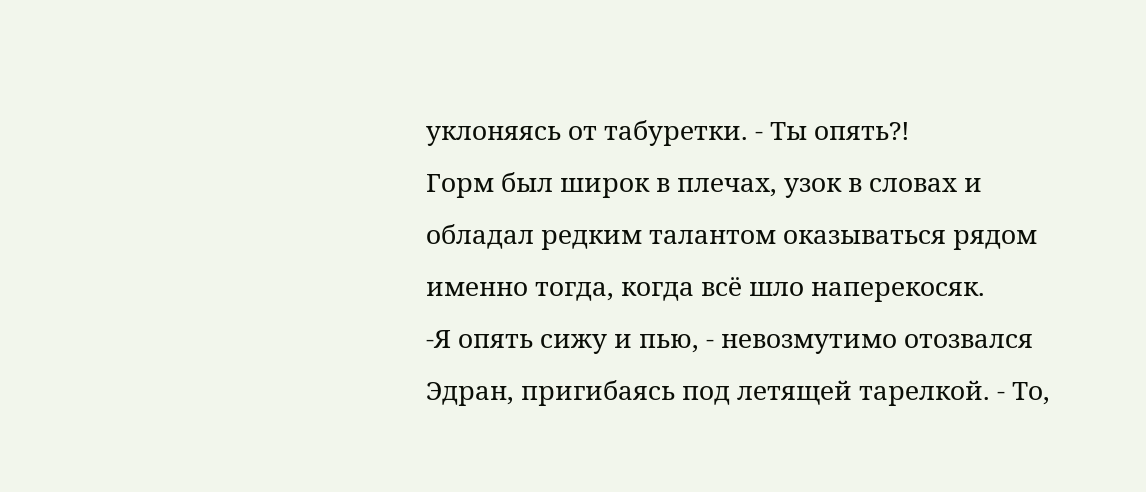уклоняясь от табуретки. - Ты опять?!
Горм был широк в плечах, узок в словах и обладал редким талантом оказываться рядом именно тогда, когда всё шло наперекосяк.
-Я опять сижу и пью, - невозмутимо отозвался Эдран, пригибаясь под летящей тарелкой. - То,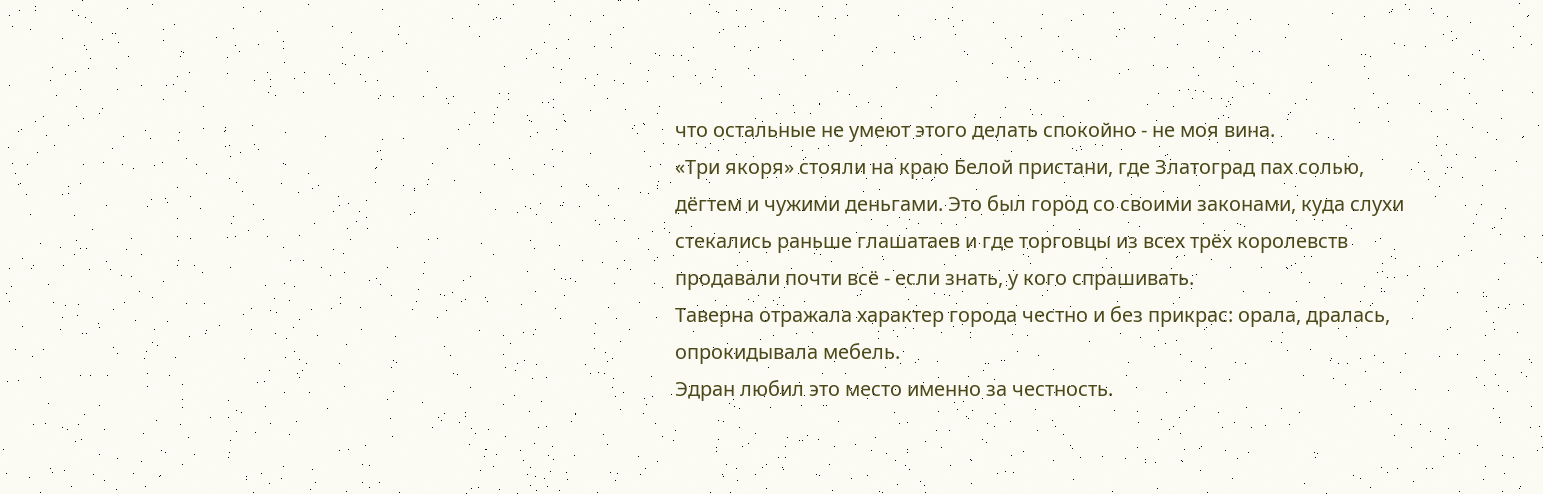что остальные не умеют этого делать спокойно - не моя вина.
«Три якоря» стояли на краю Белой пристани, где Златоград пах солью, дёгтем и чужими деньгами. Это был город со своими законами, куда слухи стекались раньше глашатаев и где торговцы из всех трёх королевств продавали почти всё - если знать, у кого спрашивать.
Таверна отражала характер города честно и без прикрас: орала, дралась, опрокидывала мебель.
Эдран любил это место именно за честность.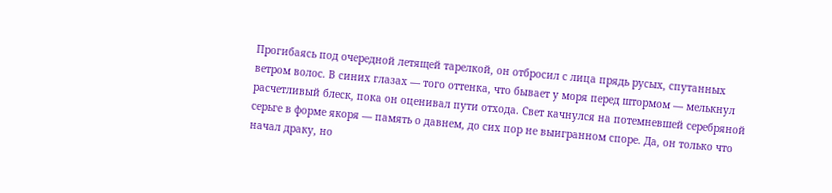Прогибаясь под очередной летящей тарелкой, он отбросил с лица прядь русых, спутанных ветром волос. В синих глазах — того оттенка, что бывает у моря перед штормом — мелькнул расчетливый блеск, пока он оценивал пути отхода. Свет качнулся на потемневшей серебряной серьге в форме якоря — память о давнем, до сих пор не выигранном споре. Да, он только что начал драку, но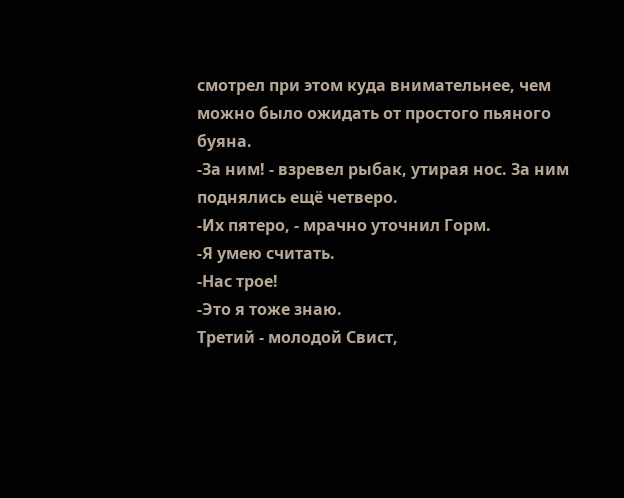смотрел при этом куда внимательнее, чем можно было ожидать от простого пьяного буяна.
-За ним! - взревел рыбак, утирая нос. За ним поднялись ещё четверо.
-Их пятеро, - мрачно уточнил Горм.
-Я умею считать.
-Нас трое!
-Это я тоже знаю.
Третий - молодой Свист,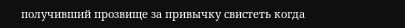получивший прозвище за привычку свистеть когда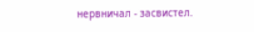нервничал - засвистел.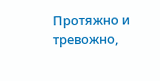Протяжно и тревожно,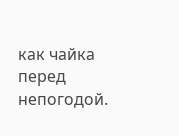как чайка перед непогодой.